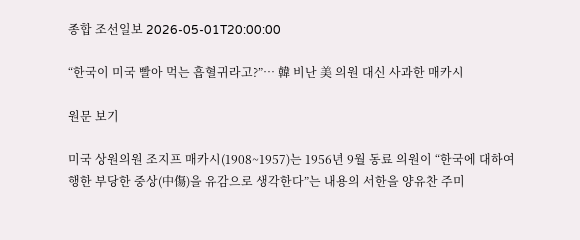종합 조선일보 2026-05-01T20:00:00

“한국이 미국 빨아 먹는 흡혈귀라고?”… 韓 비난 美 의원 대신 사과한 매카시

원문 보기

미국 상원의원 조지프 매카시(1908~1957)는 1956년 9월 동료 의원이 “한국에 대하여 행한 부당한 중상(中傷)을 유감으로 생각한다”는 내용의 서한을 양유찬 주미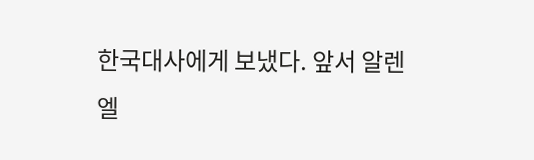한국대사에게 보냈다. 앞서 알렌 엘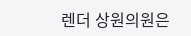렌더 상원의원은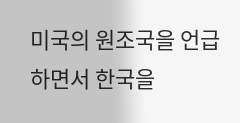미국의 원조국을 언급하면서 한국을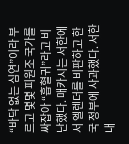“바닥 없는 심연”이라 부르고 몇몇 피원조 국가를 싸잡아 “흡혈귀”라고 비난했다. 매카시는 서한에서 엘렌더를 비판하고 한국 정부에 사과했다. 서한 내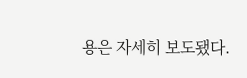용은 자세히 보도됐다.